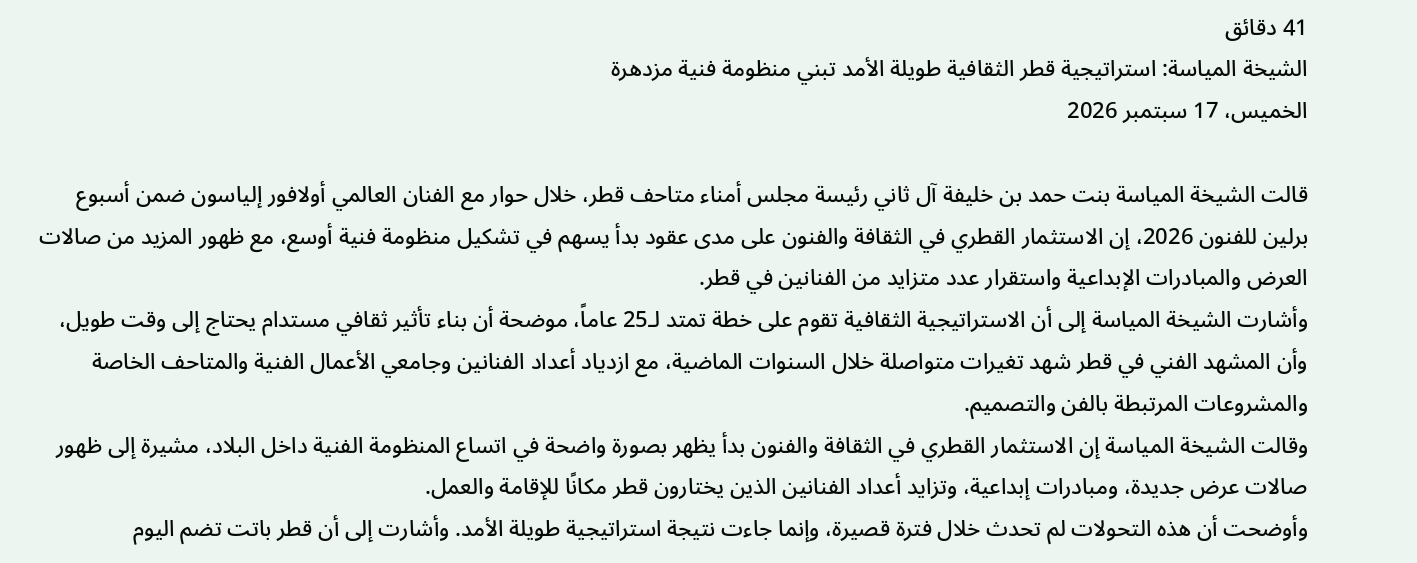41 دقائق
الشيخة المياسة: استراتيجية قطر الثقافية طويلة الأمد تبني منظومة فنية مزدهرة
الخميس، 17 سبتمبر 2026

قالت الشيخة المياسة بنت حمد بن خليفة آل ثاني رئيسة مجلس أمناء متاحف قطر، خلال حوار مع الفنان العالمي أولافور إلياسون ضمن أسبوع برلين للفنون 2026، إن الاستثمار القطري في الثقافة والفنون على مدى عقود بدأ يسهم في تشكيل منظومة فنية أوسع، مع ظهور المزيد من صالات العرض والمبادرات الإبداعية واستقرار عدد متزايد من الفنانين في قطر.
وأشارت الشيخة المياسة إلى أن الاستراتيجية الثقافية تقوم على خطة تمتد لـ25 عاماً، موضحة أن بناء تأثير ثقافي مستدام يحتاج إلى وقت طويل، وأن المشهد الفني في قطر شهد تغيرات متواصلة خلال السنوات الماضية، مع ازدياد أعداد الفنانين وجامعي الأعمال الفنية والمتاحف الخاصة والمشروعات المرتبطة بالفن والتصميم.
وقالت الشيخة المياسة إن الاستثمار القطري في الثقافة والفنون بدأ يظهر بصورة واضحة في اتساع المنظومة الفنية داخل البلاد، مشيرة إلى ظهور صالات عرض جديدة، ومبادرات إبداعية، وتزايد أعداد الفنانين الذين يختارون قطر مكانًا للإقامة والعمل.
وأوضحت أن هذه التحولات لم تحدث خلال فترة قصيرة، وإنما جاءت نتيجة استراتيجية طويلة الأمد. وأشارت إلى أن قطر باتت تضم اليوم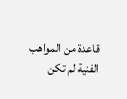قاعدة من المواهب الفنية لم تكن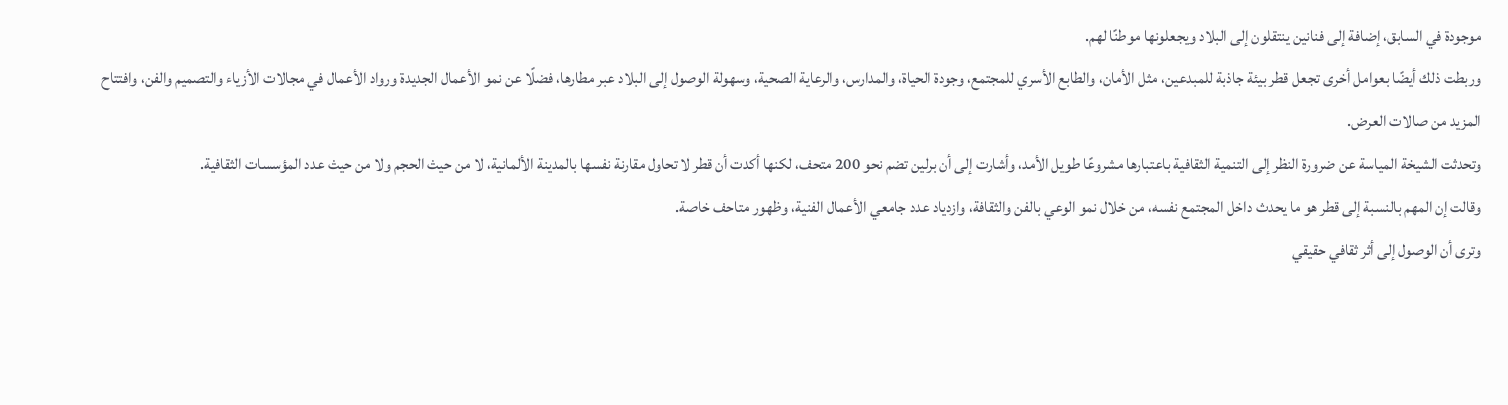موجودة في السابق، إضافة إلى فنانين ينتقلون إلى البلاد ويجعلونها موطنًا لهم.
وربطت ذلك أيضًا بعوامل أخرى تجعل قطر بيئة جاذبة للمبدعين، مثل الأمان، والطابع الأسري للمجتمع، وجودة الحياة، والمدارس، والرعاية الصحية، وسهولة الوصول إلى البلاد عبر مطارها، فضلًا عن نمو الأعمال الجديدة ورواد الأعمال في مجالات الأزياء والتصميم والفن، وافتتاح المزيد من صالات العرض.
وتحدثت الشيخة المياسة عن ضرورة النظر إلى التنمية الثقافية باعتبارها مشروعًا طويل الأمد، وأشارت إلى أن برلين تضم نحو 200 متحف، لكنها أكدت أن قطر لا تحاول مقارنة نفسها بالمدينة الألمانية، لا من حيث الحجم ولا من حيث عدد المؤسسات الثقافية.
وقالت إن المهم بالنسبة إلى قطر هو ما يحدث داخل المجتمع نفسه، من خلال نمو الوعي بالفن والثقافة، وازدياد عدد جامعي الأعمال الفنية، وظهور متاحف خاصة.
وترى أن الوصول إلى أثر ثقافي حقيقي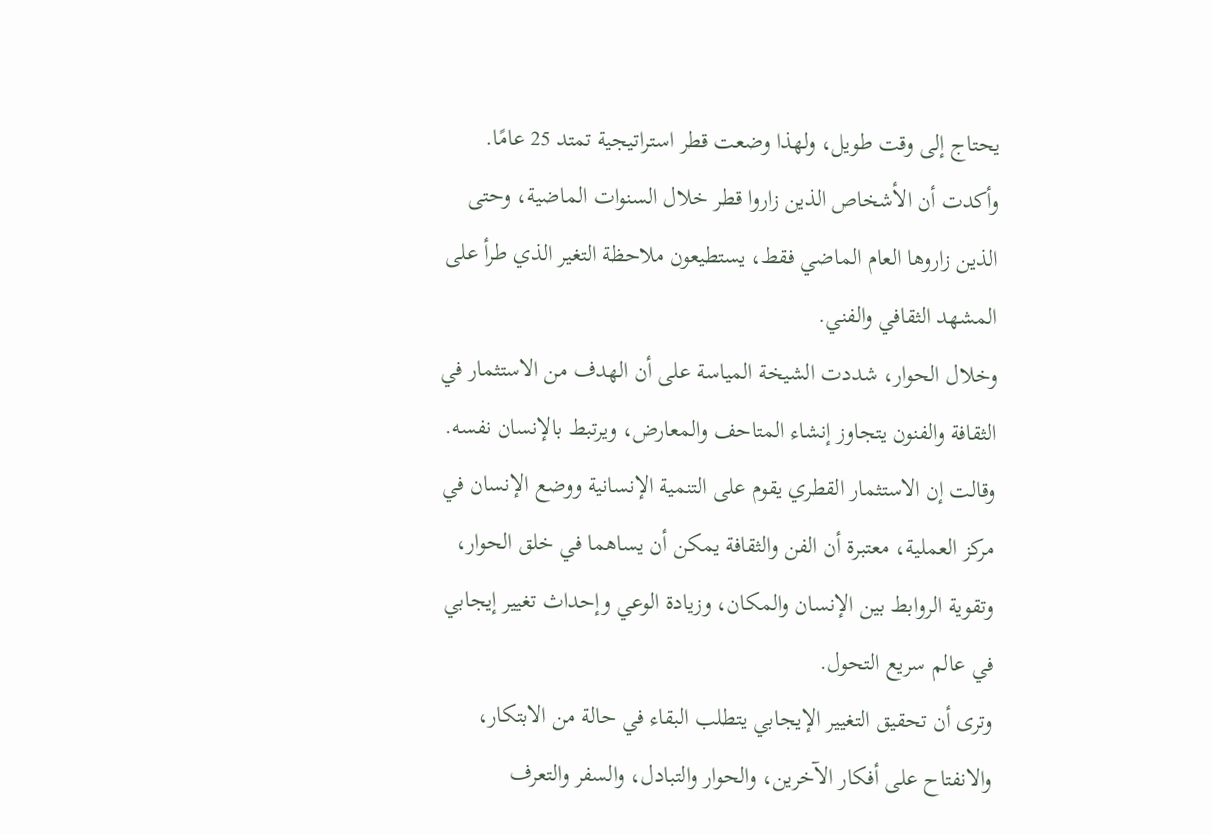يحتاج إلى وقت طويل، ولهذا وضعت قطر استراتيجية تمتد 25 عامًا.
وأكدت أن الأشخاص الذين زاروا قطر خلال السنوات الماضية، وحتى الذين زاروها العام الماضي فقط، يستطيعون ملاحظة التغير الذي طرأ على المشهد الثقافي والفني.
وخلال الحوار، شددت الشيخة المياسة على أن الهدف من الاستثمار في الثقافة والفنون يتجاوز إنشاء المتاحف والمعارض، ويرتبط بالإنسان نفسه.
وقالت إن الاستثمار القطري يقوم على التنمية الإنسانية ووضع الإنسان في مركز العملية، معتبرة أن الفن والثقافة يمكن أن يساهما في خلق الحوار، وتقوية الروابط بين الإنسان والمكان، وزيادة الوعي وإحداث تغيير إيجابي في عالم سريع التحول.
وترى أن تحقيق التغيير الإيجابي يتطلب البقاء في حالة من الابتكار، والانفتاح على أفكار الآخرين، والحوار والتبادل، والسفر والتعرف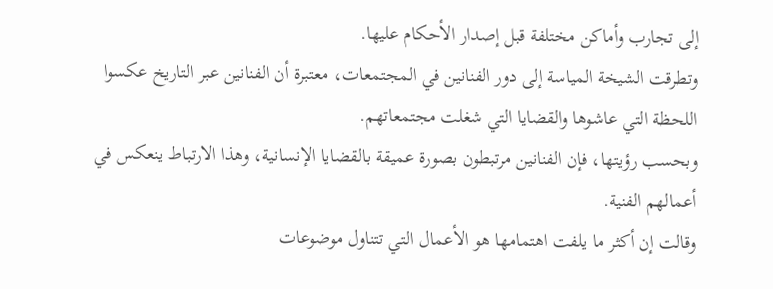إلى تجارب وأماكن مختلفة قبل إصدار الأحكام عليها.
وتطرقت الشيخة المياسة إلى دور الفنانين في المجتمعات، معتبرة أن الفنانين عبر التاريخ عكسوا اللحظة التي عاشوها والقضايا التي شغلت مجتمعاتهم.
وبحسب رؤيتها، فإن الفنانين مرتبطون بصورة عميقة بالقضايا الإنسانية، وهذا الارتباط ينعكس في أعمالهم الفنية.
وقالت إن أكثر ما يلفت اهتمامها هو الأعمال التي تتناول موضوعات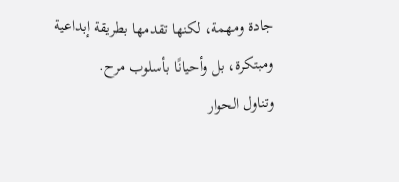جادة ومهمة، لكنها تقدمها بطريقة إبداعية ومبتكرة، بل وأحيانًا بأسلوب مرح.
وتناول الحوار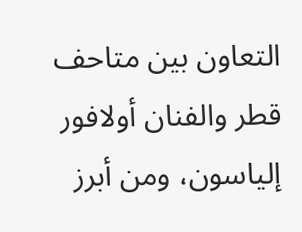التعاون بين متاحف قطر والفنان أولافور إلياسون، ومن أبرز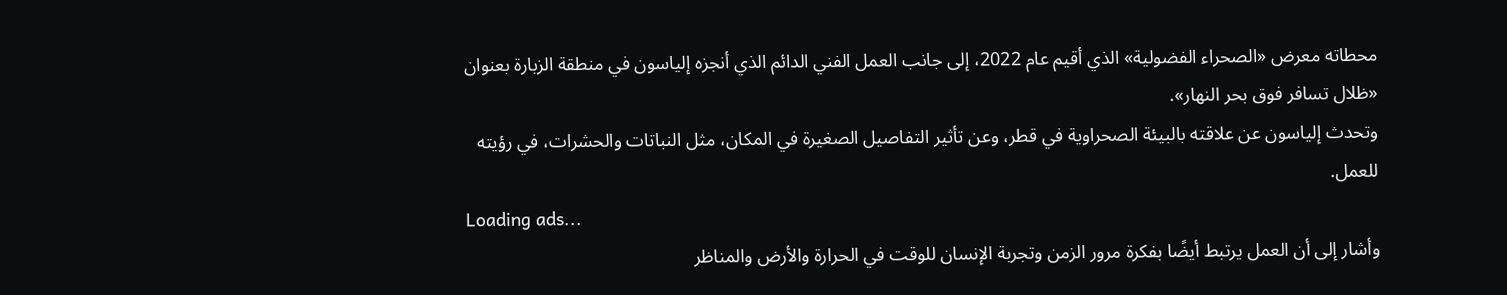محطاته معرض «الصحراء الفضولية» الذي أقيم عام 2022، إلى جانب العمل الفني الدائم الذي أنجزه إلياسون في منطقة الزبارة بعنوان «ظلال تسافر فوق بحر النهار».
وتحدث إلياسون عن علاقته بالبيئة الصحراوية في قطر، وعن تأثير التفاصيل الصغيرة في المكان، مثل النباتات والحشرات، في رؤيته للعمل.
Loading ads...
وأشار إلى أن العمل يرتبط أيضًا بفكرة مرور الزمن وتجربة الإنسان للوقت في الحرارة والأرض والمناظر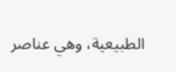الطبيعية، وهي عناصر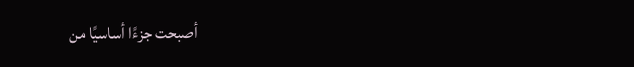أصبحت جزءًا أساسيًا من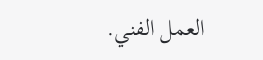العمل الفني.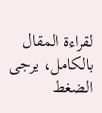لقراءة المقال بالكامل، يرجى الضغط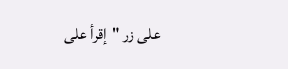على زر "إقرأ على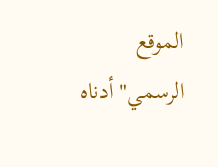الموقع الرسمي" أدناه